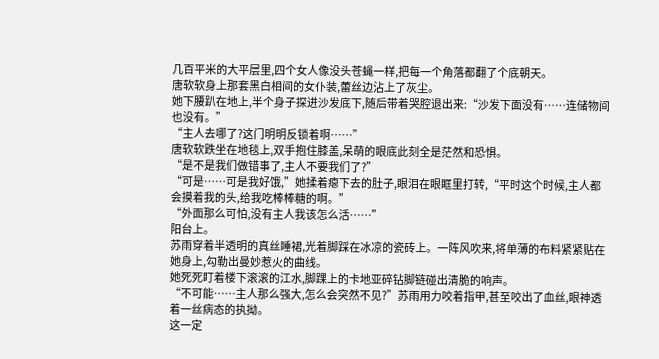几百平米的大平层里,四个女人像没头苍蝇一样,把每一个角落都翻了个底朝天。
唐软软身上那套黑白相间的女仆装,蕾丝边沾上了灰尘。
她下腰趴在地上,半个身子探进沙发底下,随后带着哭腔退出来:“沙发下面没有……连储物间也没有。”
“主人去哪了?这门明明反锁着啊……”
唐软软跌坐在地毯上,双手抱住膝盖,呆萌的眼底此刻全是茫然和恐惧。
“是不是我们做错事了,主人不要我们了?”
“可是……可是我好饿,”她揉着瘪下去的肚子,眼泪在眼眶里打转,“平时这个时候,主人都会摸着我的头,给我吃棒棒糖的啊。”
“外面那么可怕,没有主人我该怎么活……”
阳台上。
苏雨穿着半透明的真丝睡裙,光着脚踩在冰凉的瓷砖上。一阵风吹来,将单薄的布料紧紧贴在她身上,勾勒出曼妙惹火的曲线。
她死死盯着楼下滚滚的江水,脚踝上的卡地亚碎钻脚链碰出清脆的响声。
“不可能……主人那么强大,怎么会突然不见?”苏雨用力咬着指甲,甚至咬出了血丝,眼神透着一丝病态的执拗。
这一定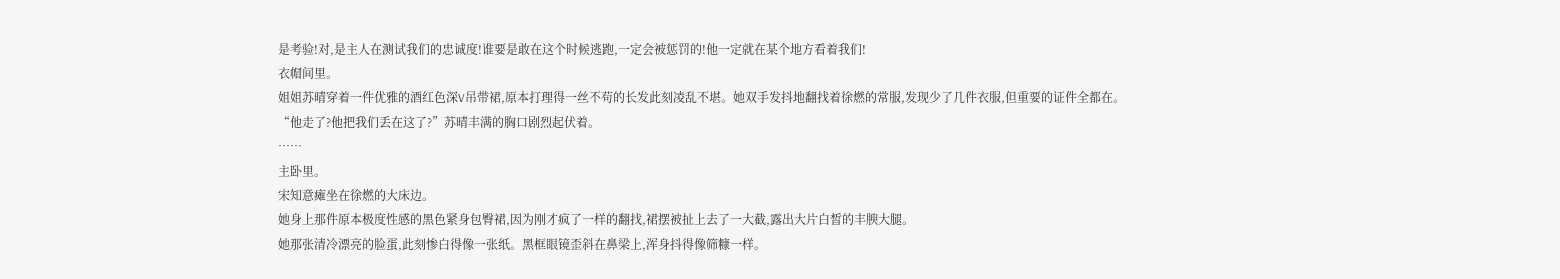是考验!对,是主人在测试我们的忠诚度!谁要是敢在这个时候逃跑,一定会被惩罚的!他一定就在某个地方看着我们!
衣帽间里。
姐姐苏晴穿着一件优雅的酒红色深V吊带裙,原本打理得一丝不苟的长发此刻凌乱不堪。她双手发抖地翻找着徐燃的常服,发现少了几件衣服,但重要的证件全都在。
“他走了?他把我们丢在这了?”苏晴丰满的胸口剧烈起伏着。
……
主卧里。
宋知意瘫坐在徐燃的大床边。
她身上那件原本极度性感的黑色紧身包臀裙,因为刚才疯了一样的翻找,裙摆被扯上去了一大截,露出大片白皙的丰腴大腿。
她那张清冷漂亮的脸蛋,此刻惨白得像一张纸。黑框眼镜歪斜在鼻梁上,浑身抖得像筛糠一样。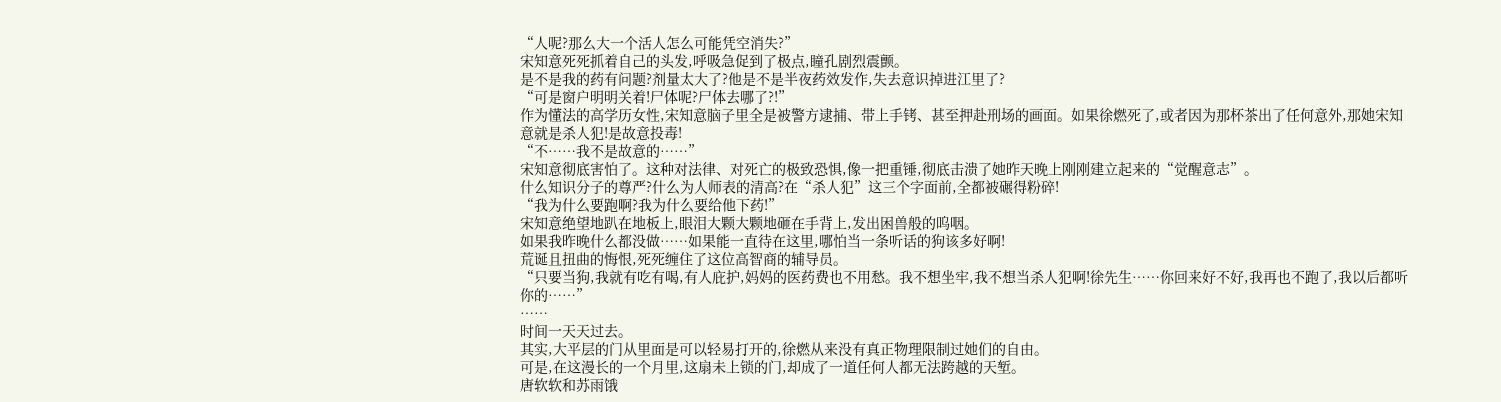“人呢?那么大一个活人怎么可能凭空消失?”
宋知意死死抓着自己的头发,呼吸急促到了极点,瞳孔剧烈震颤。
是不是我的药有问题?剂量太大了?他是不是半夜药效发作,失去意识掉进江里了?
“可是窗户明明关着!尸体呢?尸体去哪了?!”
作为懂法的高学历女性,宋知意脑子里全是被警方逮捕、带上手铐、甚至押赴刑场的画面。如果徐燃死了,或者因为那杯茶出了任何意外,那她宋知意就是杀人犯!是故意投毒!
“不……我不是故意的……”
宋知意彻底害怕了。这种对法律、对死亡的极致恐惧,像一把重锤,彻底击溃了她昨天晚上刚刚建立起来的“觉醒意志”。
什么知识分子的尊严?什么为人师表的清高?在“杀人犯”这三个字面前,全都被碾得粉碎!
“我为什么要跑啊?我为什么要给他下药!”
宋知意绝望地趴在地板上,眼泪大颗大颗地砸在手背上,发出困兽般的呜咽。
如果我昨晚什么都没做……如果能一直待在这里,哪怕当一条听话的狗该多好啊!
荒诞且扭曲的悔恨,死死缠住了这位高智商的辅导员。
“只要当狗,我就有吃有喝,有人庇护,妈妈的医药费也不用愁。我不想坐牢,我不想当杀人犯啊!徐先生……你回来好不好,我再也不跑了,我以后都听你的……”
……
时间一天天过去。
其实,大平层的门从里面是可以轻易打开的,徐燃从来没有真正物理限制过她们的自由。
可是,在这漫长的一个月里,这扇未上锁的门,却成了一道任何人都无法跨越的天堑。
唐软软和苏雨饿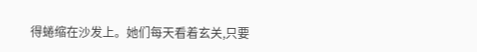得蜷缩在沙发上。她们每天看着玄关,只要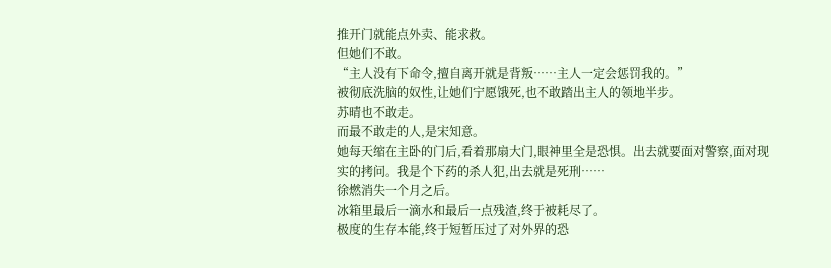推开门就能点外卖、能求救。
但她们不敢。
“主人没有下命令,擅自离开就是背叛……主人一定会惩罚我的。”
被彻底洗脑的奴性,让她们宁愿饿死,也不敢踏出主人的领地半步。
苏晴也不敢走。
而最不敢走的人,是宋知意。
她每天缩在主卧的门后,看着那扇大门,眼神里全是恐惧。出去就要面对警察,面对现实的拷问。我是个下药的杀人犯,出去就是死刑……
徐燃消失一个月之后。
冰箱里最后一滴水和最后一点残渣,终于被耗尽了。
极度的生存本能,终于短暂压过了对外界的恐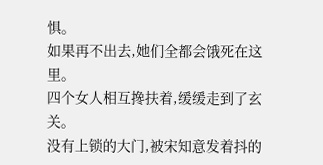惧。
如果再不出去,她们全都会饿死在这里。
四个女人相互搀扶着,缓缓走到了玄关。
没有上锁的大门,被宋知意发着抖的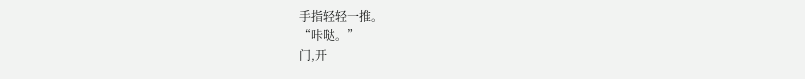手指轻轻一推。
“咔哒。”
门,开